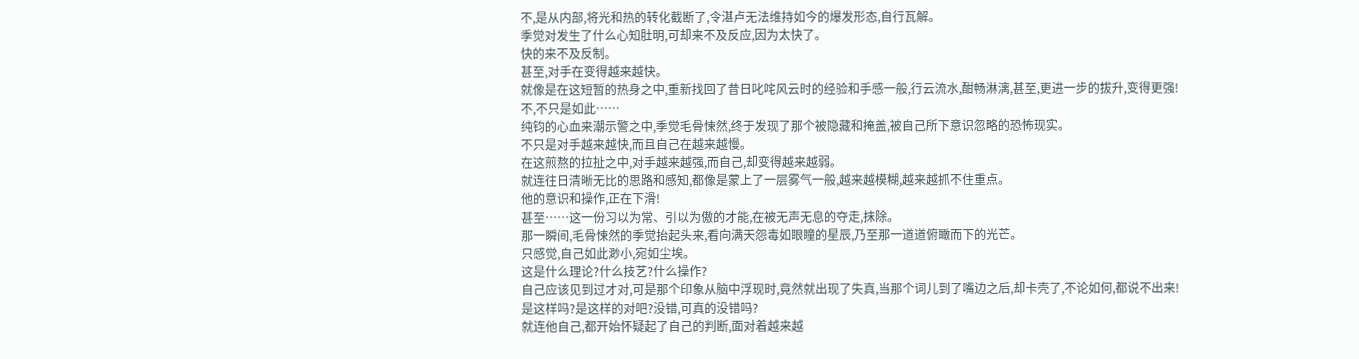不,是从内部,将光和热的转化截断了,令湛卢无法维持如今的爆发形态,自行瓦解。
季觉对发生了什么心知肚明,可却来不及反应,因为太快了。
快的来不及反制。
甚至,对手在变得越来越快。
就像是在这短暂的热身之中,重新找回了昔日叱咤风云时的经验和手感一般,行云流水,酣畅淋漓,甚至,更进一步的拔升,变得更强!
不,不只是如此……
纯钧的心血来潮示警之中,季觉毛骨悚然,终于发现了那个被隐藏和掩盖,被自己所下意识忽略的恐怖现实。
不只是对手越来越快,而且自己在越来越慢。
在这煎熬的拉扯之中,对手越来越强,而自己,却变得越来越弱。
就连往日清晰无比的思路和感知,都像是蒙上了一层雾气一般,越来越模糊,越来越抓不住重点。
他的意识和操作,正在下滑!
甚至……这一份习以为常、引以为傲的才能,在被无声无息的夺走,抹除。
那一瞬间,毛骨悚然的季觉抬起头来,看向满天怨毒如眼瞳的星辰,乃至那一道道俯瞰而下的光芒。
只感觉,自己如此渺小,宛如尘埃。
这是什么理论?什么技艺?什么操作?
自己应该见到过才对,可是那个印象从脑中浮现时,竟然就出现了失真,当那个词儿到了嘴边之后,却卡壳了,不论如何,都说不出来!
是这样吗?是这样的对吧?没错,可真的没错吗?
就连他自己,都开始怀疑起了自己的判断,面对着越来越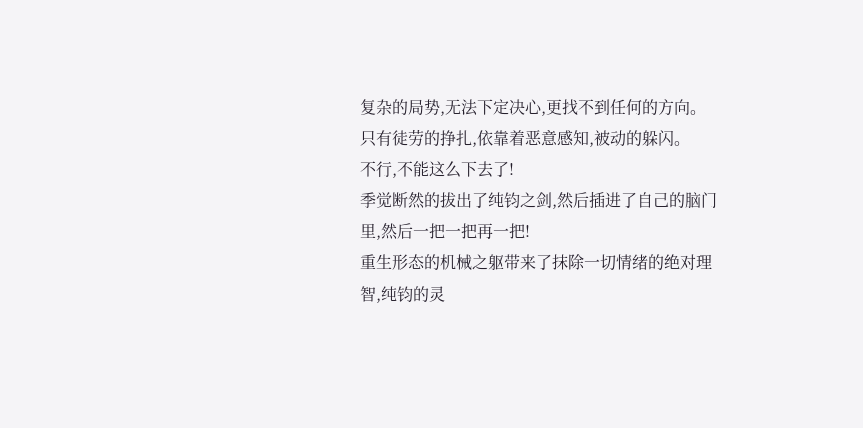复杂的局势,无法下定决心,更找不到任何的方向。
只有徒劳的挣扎,依靠着恶意感知,被动的躲闪。
不行,不能这么下去了!
季觉断然的拔出了纯钧之剑,然后插进了自己的脑门里,然后一把一把再一把!
重生形态的机械之躯带来了抹除一切情绪的绝对理智,纯钧的灵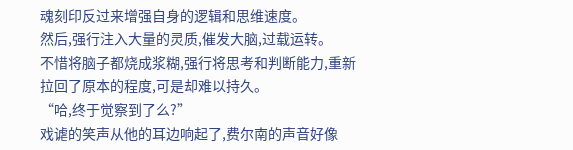魂刻印反过来增强自身的逻辑和思维速度。
然后,强行注入大量的灵质,催发大脑,过载运转。
不惜将脑子都烧成浆糊,强行将思考和判断能力,重新拉回了原本的程度,可是却难以持久。
“哈,终于觉察到了么?”
戏谑的笑声从他的耳边响起了,费尔南的声音好像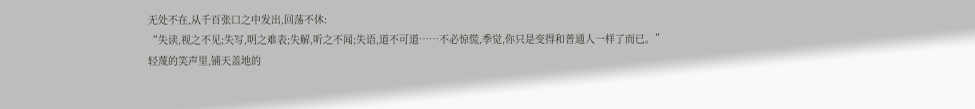无处不在,从千百张口之中发出,回荡不休:
“失读,视之不见;失写,明之难表;失解,听之不闻;失语,道不可道……不必惊慌,季觉,你只是变得和普通人一样了而已。”
轻蔑的笑声里,铺天盖地的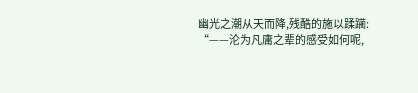幽光之潮从天而降,残酷的施以蹂躏:
“——沦为凡庸之辈的感受如何呢,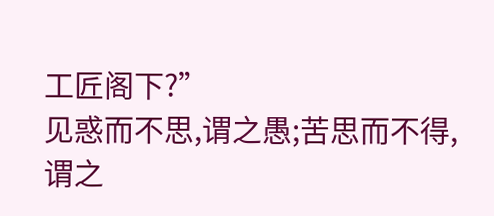工匠阁下?”
见惑而不思,谓之愚;苦思而不得,谓之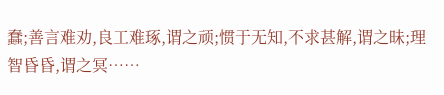蠢;善言难劝,良工难琢,谓之顽;惯于无知,不求甚解,谓之昧;理智昏昏,谓之冥……